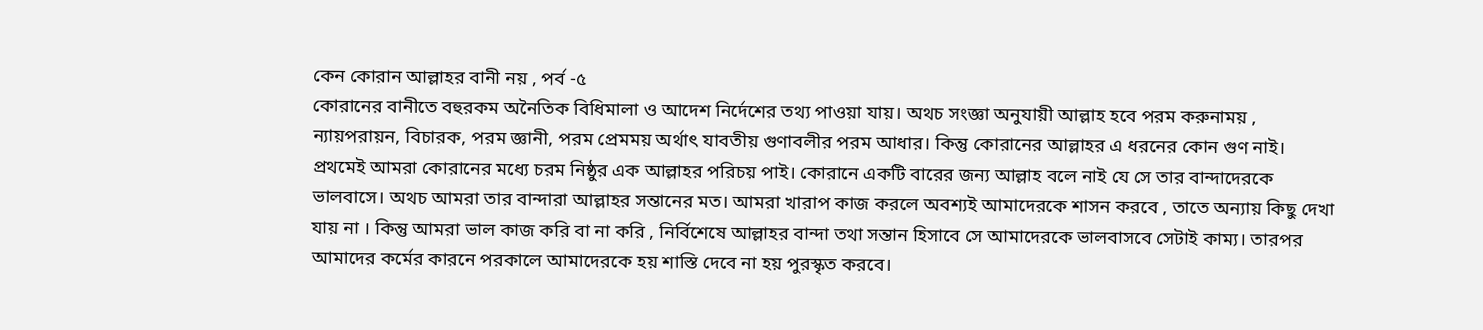কেন কোরান আল্লাহর বানী নয় , পর্ব -৫
কোরানের বানীতে বহুরকম অনৈতিক বিধিমালা ও আদেশ নির্দেশের তথ্য পাওয়া যায়। অথচ সংজ্ঞা অনুযায়ী আল্লাহ হবে পরম করুনাময় , ন্যায়পরায়ন, বিচারক, পরম জ্ঞানী, পরম প্রেমময় অর্থাৎ যাবতীয় গুণাবলীর পরম আধার। কিন্তু কোরানের আল্লাহর এ ধরনের কোন গুণ নাই।
প্রথমেই আমরা কোরানের মধ্যে চরম নিষ্ঠুর এক আল্লাহর পরিচয় পাই। কোরানে একটি বারের জন্য আল্লাহ বলে নাই যে সে তার বান্দাদেরকে ভালবাসে। অথচ আমরা তার বান্দারা আল্লাহর সন্তানের মত। আমরা খারাপ কাজ করলে অবশ্যই আমাদেরকে শাসন করবে , তাতে অন্যায় কিছু দেখা যায় না । কিন্তু আমরা ভাল কাজ করি বা না করি , নির্বিশেষে আল্লাহর বান্দা তথা সন্তান হিসাবে সে আমাদেরকে ভালবাসবে সেটাই কাম্য। তারপর আমাদের কর্মের কারনে পরকালে আমাদেরকে হয় শাস্তি দেবে না হয় পুরস্কৃত করবে।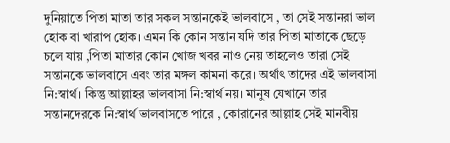দুনিয়াতে পিতা মাতা তার সকল সন্তানকেই ভালবাসে , তা সেই সন্তানরা ভাল হোক বা খারাপ হোক। এমন কি কোন সন্তান যদি তার পিতা মাতাকে ছেড়ে চলে যায় ,পিতা মাতার কোন খোজ খবর নাও নেয় তাহলেও তারা সেই সন্তানকে ভালবাসে এবং তার মঙ্গল কামনা করে। অর্থাৎ তাদের এই ভালবাসা নি:স্বার্থ। কিন্তু আল্লাহর ভালবাসা নি:স্বার্থ নয়। মানুষ যেখানে তার সন্তানদেরকে নি:স্বার্থ ভালবাসতে পারে , কোরানের আল্লাহ সেই মানবীয়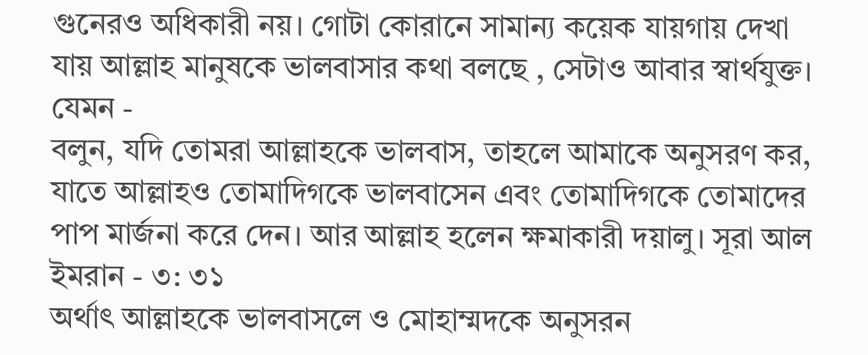গুনেরও অধিকারী নয়। গোটা কোরানে সামান্য কয়েক যায়গায় দেখা যায় আল্লাহ মানুষকে ভালবাসার কথা বলছে , সেটাও আবার স্বার্থযুক্ত। যেমন -
বলুন, যদি তোমরা আল্লাহকে ভালবাস, তাহলে আমাকে অনুসরণ কর, যাতে আল্লাহও তোমাদিগকে ভালবাসেন এবং তোমাদিগকে তোমাদের পাপ মার্জনা করে দেন। আর আল্লাহ হলেন ক্ষমাকারী দয়ালু। সূরা আল ইমরান - ৩: ৩১
অর্থাৎ আল্লাহকে ভালবাসলে ও মোহাম্মদকে অনুসরন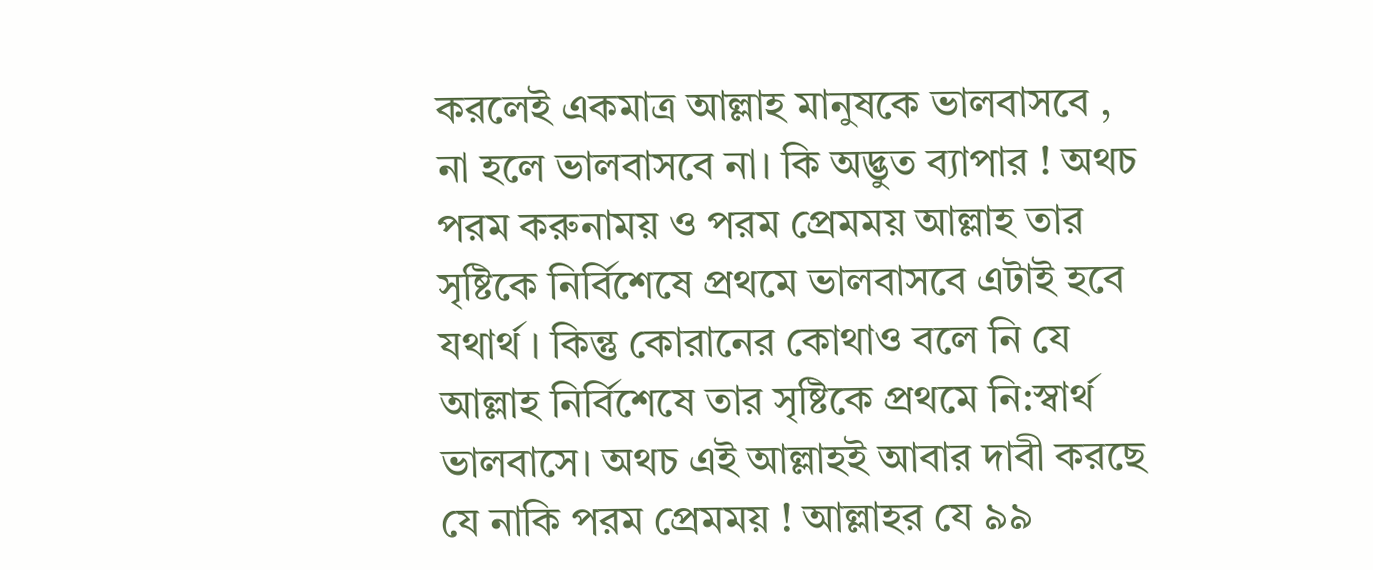করলেই একমাত্র আল্লাহ মানুষকে ভালবাসবে , না হলে ভালবাসবে না। কি অদ্ভুত ব্যাপার ! অথচ পরম করুনাময় ও পরম প্রেমময় আল্লাহ তার সৃষ্টিকে নির্বিশেষে প্রথমে ভালবাসবে এটাই হবে যথার্থ । কিন্তু কোরানের কোথাও বলে নি যে আল্লাহ নির্বিশেষে তার সৃষ্টিকে প্রথমে নি:স্বার্থ ভালবাসে। অথচ এই আল্লাহই আবার দাবী করছে যে নাকি পরম প্রেমময় ! আল্লাহর যে ৯৯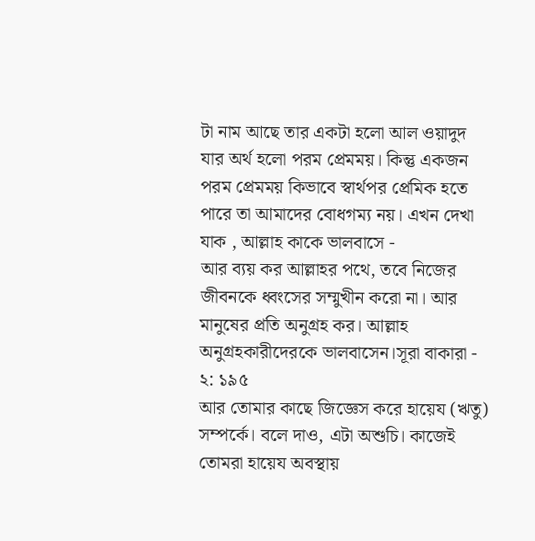টা নাম আছে তার একটা হলো আল ওয়াদুদ যার অর্থ হলো পরম প্রেমময়। কিন্তু একজন পরম প্রেমময় কিভাবে স্বার্থপর প্রেমিক হতে পারে তা আমাদের বোধগম্য নয়। এখন দেখা যাক , আল্লাহ কাকে ভালবাসে -
আর ব্যয় কর আল্লাহর পথে, তবে নিজের জীবনকে ধ্বংসের সম্মুখীন করো না। আর মানুষের প্রতি অনুগ্রহ কর। আল্লাহ অনুগ্রহকারীদেরকে ভালবাসেন।সূরা বাকারা - ২: ১৯৫
আর তোমার কাছে জিজ্ঞেস করে হায়েয (ঋতু) সম্পর্কে। বলে দাও, এটা অশুচি। কাজেই তোমরা হায়েয অবস্থায়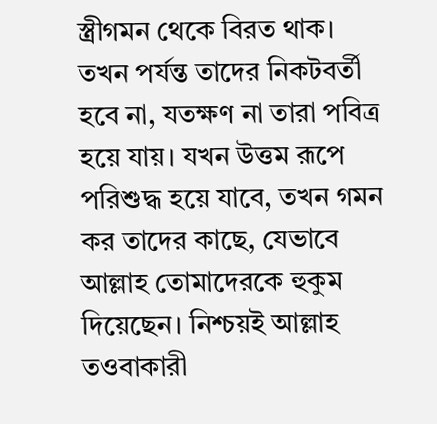স্ত্রীগমন থেকে বিরত থাক। তখন পর্যন্ত তাদের নিকটবর্তী হবে না, যতক্ষণ না তারা পবিত্র হয়ে যায়। যখন উত্তম রূপে পরিশুদ্ধ হয়ে যাবে, তখন গমন কর তাদের কাছে, যেভাবে আল্লাহ তোমাদেরকে হুকুম দিয়েছেন। নিশ্চয়ই আল্লাহ তওবাকারী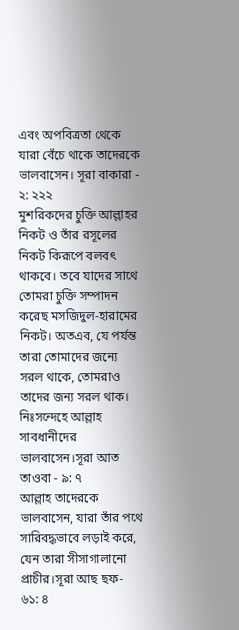এবং অপবিত্রতা থেকে যারা বেঁচে থাকে তাদেরকে ভালবাসেন। সূরা বাকারা - ২: ২২২
মুশরিকদের চুক্তি আল্লাহর নিকট ও তাঁর রসূলের নিকট কিরূপে বলবৎ থাকবে। তবে যাদের সাথে তোমরা চুক্তি সম্পাদন করেছ মসজিদুল-হারামের নিকট। অতএব, যে পর্যন্ত তারা তোমাদের জন্যে সরল থাকে, তোমরাও তাদের জন্য সরল থাক। নিঃসন্দেহে আল্লাহ সাবধানীদের ভালবাসেন।সূরা আত তাওবা - ৯: ৭
আল্লাহ তাদেরকে ভালবাসেন, যারা তাঁর পথে সারিবদ্ধভাবে লড়াই করে, যেন তারা সীসাগালানো প্রাচীর।সূরা আছ ছফ- ৬১: ৪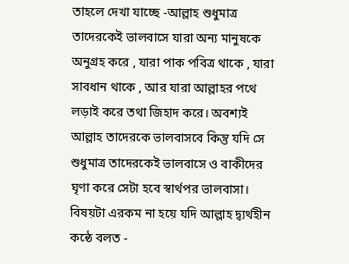তাহলে দেখা যাচ্ছে -আল্লাহ শুধুমাত্র তাদেরকেই ভালবাসে যারা অন্য মানুষকে অনুগ্রহ করে , যারা পাক পবিত্র থাকে , যারা সাবধান থাকে , আর যারা আল্লাহর পথে লড়াই করে তথা জিহাদ করে। অবশ্যই আল্লাহ তাদেরকে ভালবাসবে কিন্তু যদি সে শুধুমাত্র তাদেরকেই ভালবাসে ও বাকীদের ঘৃণা করে সেটা হবে স্বার্থপর ভালবাসা। বিষয়টা এরকম না হয়ে যদি আল্লাহ দ্ব্যর্থহীন কন্ঠে বলত -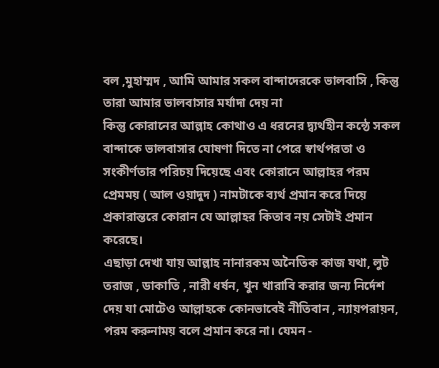বল ,মুহাম্মদ , আমি আমার সকল বান্দাদেরকে ভালবাসি , কিন্তু তারা আমার ভালবাসার মর্যাদা দেয় না
কিন্তু কোরানের আল্লাহ কোথাও এ ধরনের দ্ব্যর্থহীন কন্ঠে সকল বান্দাকে ভালবাসার ঘোষণা দিতে না পেরে স্বার্থপরতা ও সংকীর্ণতার পরিচয় দিয়েছে এবং কোরানে আল্লাহর পরম প্রেমময় ( আল ওয়াদুদ ) নামটাকে ব্যর্থ প্রমান করে দিয়ে প্রকারান্তরে কোরান যে আল্লাহর কিতাব নয় সেটাই প্রমান করেছে।
এছাড়া দেখা যায় আল্লাহ নানারকম অনৈতিক কাজ যথা, লুট তরাজ , ডাকাতি , নারী ধর্ষন, খুন খারাবি করার জন্য নির্দেশ দেয় যা মোটেও আল্লাহকে কোনভাবেই নীতিবান , ন্যায়পরায়ন, পরম করুনাময় বলে প্রমান করে না। যেমন -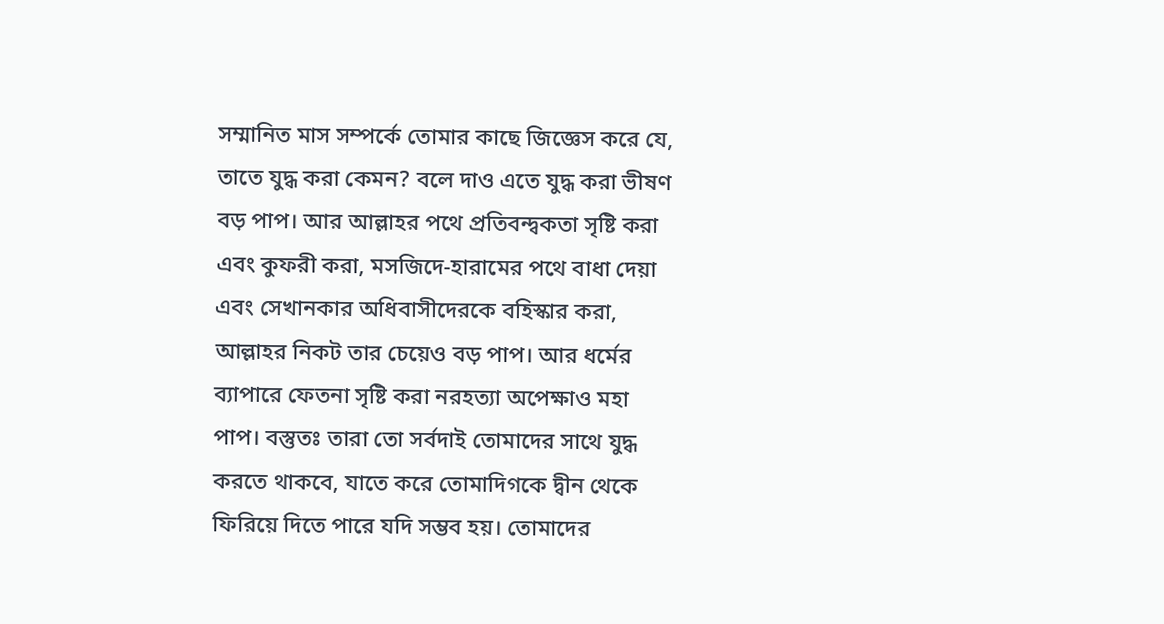সম্মানিত মাস সম্পর্কে তোমার কাছে জিজ্ঞেস করে যে, তাতে যুদ্ধ করা কেমন? বলে দাও এতে যুদ্ধ করা ভীষণ বড় পাপ। আর আল্লাহর পথে প্রতিবন্দ্বকতা সৃষ্টি করা এবং কুফরী করা, মসজিদে-হারামের পথে বাধা দেয়া এবং সেখানকার অধিবাসীদেরকে বহিস্কার করা, আল্লাহর নিকট তার চেয়েও বড় পাপ। আর ধর্মের ব্যাপারে ফেতনা সৃষ্টি করা নরহত্যা অপেক্ষাও মহা পাপ। বস্তুতঃ তারা তো সর্বদাই তোমাদের সাথে যুদ্ধ করতে থাকবে, যাতে করে তোমাদিগকে দ্বীন থেকে ফিরিয়ে দিতে পারে যদি সম্ভব হয়। তোমাদের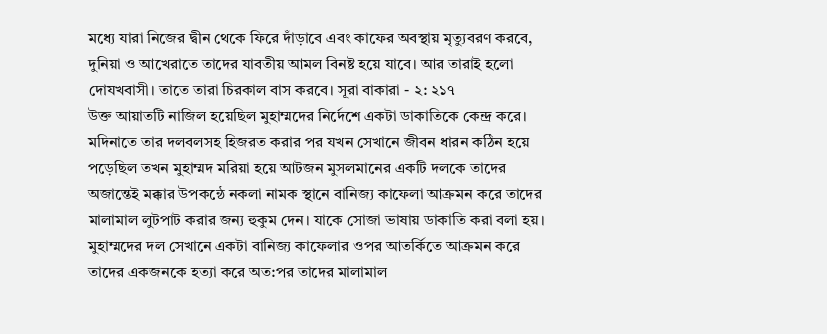মধ্যে যারা নিজের দ্বীন থেকে ফিরে দাঁড়াবে এবং কাফের অবস্থায় মৃত্যুবরণ করবে, দুনিয়া ও আখেরাতে তাদের যাবতীয় আমল বিনষ্ট হয়ে যাবে। আর তারাই হলো দোযখবাসী। তাতে তারা চিরকাল বাস করবে। সূরা বাকারা - ২: ২১৭
উক্ত আয়াতটি নাজিল হয়েছিল মুহাম্মদের নির্দেশে একটা ডাকাতিকে কেন্দ্র করে। মদিনাতে তার দলবলসহ হিজরত করার পর যখন সেখানে জীবন ধারন কঠিন হয়ে পড়েছিল তখন মুহাম্মদ মরিয়া হয়ে আটজন মুসলমানের একটি দলকে তাদের অজান্তেই মক্কার উপকন্ঠে নকলা নামক স্থানে বানিজ্য কাফেলা আক্রমন করে তাদের মালামাল লুটপাট করার জন্য হুকুম দেন। যাকে সোজা ভাষায় ডাকাতি করা বলা হয়। মুহাম্মদের দল সেখানে একটা বানিজ্য কাফেলার ওপর আতর্কিতে আক্রমন করে তাদের একজনকে হত্যা করে অত:পর তাদের মালামাল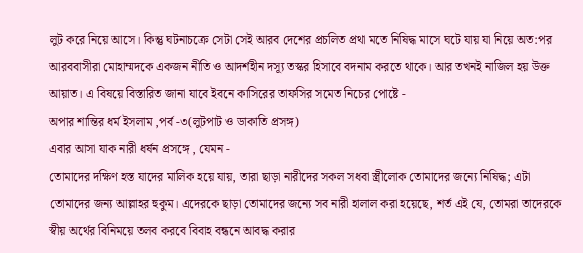লুট করে নিয়ে আসে। কিন্তু ঘটনাচক্রে সেটা সেই আরব দেশের প্রচলিত প্রথা মতে নিষিদ্ধ মাসে ঘটে যায় যা নিয়ে অত:পর আরববাসীরা মোহাম্মদকে একজন নীতি ও আদর্শহীন দস্যূ তস্কর হিসাবে বদনাম করতে থাকে। আর তখনই নাজিল হয় উক্ত আয়াত। এ বিষয়ে বিস্তারিত জানা যাবে ইবনে কাসিরের তাফসির সমেত নিচের পোষ্টে -
অপার শান্তির ধর্ম ইসলাম ,পর্ব -৩(লুটপাট ও ডাকাতি প্রসঙ্গ)
এবার আসা যাক নারী ধর্ষন প্রসঙ্গে , যেমন -
তোমাদের দক্ষিণ হস্ত যাদের মালিক হয়ে যায়, তারা ছাড়া নারীদের সকল সধবা স্ত্রীলোক তোমাদের জন্যে নিষিদ্ধ; এটা তোমাদের জন্য আল্লাহর হুকুম। এদেরকে ছাড়া তোমাদের জন্যে সব নারী হালাল করা হয়েছে, শর্ত এই যে, তোমরা তাদেরকে স্বীয় অর্থের বিনিময়ে তলব করবে বিবাহ বন্ধনে আবদ্ধ করার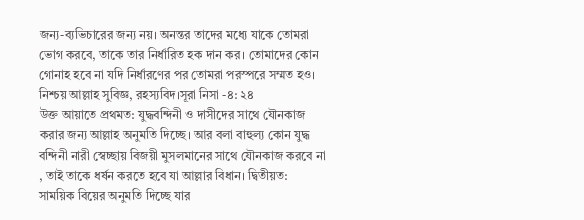জন্য-ব্যভিচারের জন্য নয়। অনন্তর তাদের মধ্যে যাকে তোমরা ভোগ করবে, তাকে তার নির্ধারিত হক দান কর। তোমাদের কোন গোনাহ হবে না যদি নির্ধারণের পর তোমরা পরস্পরে সম্মত হও। নিশ্চয় আল্লাহ সুবিজ্ঞ, রহস্যবিদ।সূরা নিসা -৪: ২৪
উক্ত আয়াতে প্রথমত: যুদ্ধবন্দিনী ও দাসীদের সাথে যৌনকাজ করার জন্য আল্লাহ অনুমতি দিচ্ছে। আর বলা বাহুল্য কোন যুদ্ধ বন্দিনী নারী স্বেচ্ছায় বিজয়ী মুসলমানের সাথে যৌনকাজ করবে না , তাই তাকে ধর্ষন করতে হবে যা আল্লার বিধান। দ্বিতীয়ত: সাময়িক বিয়ের অনুমতি দিচ্ছে যার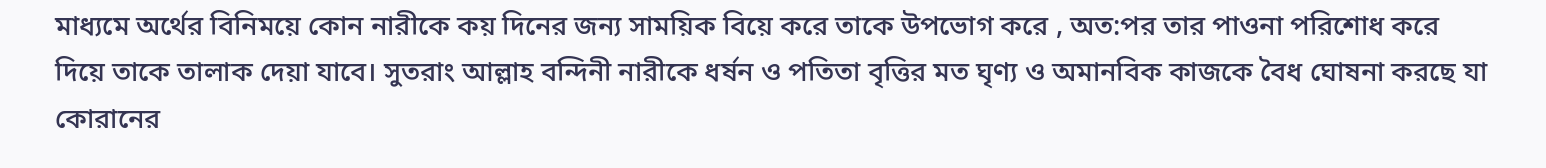মাধ্যমে অর্থের বিনিময়ে কোন নারীকে কয় দিনের জন্য সাময়িক বিয়ে করে তাকে উপভোগ করে , অত:পর তার পাওনা পরিশোধ করে দিয়ে তাকে তালাক দেয়া যাবে। সুতরাং আল্লাহ বন্দিনী নারীকে ধর্ষন ও পতিতা বৃত্তির মত ঘৃণ্য ও অমানবিক কাজকে বৈধ ঘোষনা করছে যা কোরানের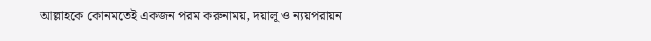আল্লাহকে কোনমতেই একজন পরম করুনাময়, দয়ালূ ও ন্যয়পরায়ন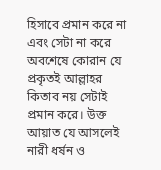হিসাবে প্রমান করে না এবং সেটা না করে অবশেষে কোরান যে প্রকৃতই আল্লাহর কিতাব নয় সেটাই প্রমান করে। উক্ত আয়াত যে আসলেই নারী ধর্ষন ও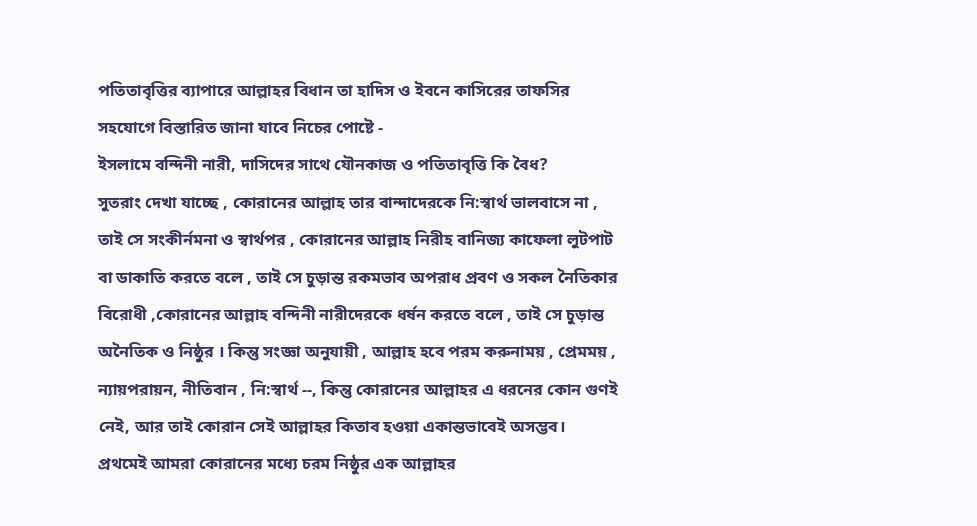পতিতাবৃত্তির ব্যাপারে আল্লাহর বিধান তা হাদিস ও ইবনে কাসিরের তাফসির সহযোগে বিস্তারিত জানা যাবে নিচের পোষ্টে -
ইসলামে বন্দিনী নারী, দাসিদের সাথে যৌনকাজ ও পতিতাবৃত্তি কি বৈধ?
সুতরাং দেখা যাচ্ছে , কোরানের আল্লাহ তার বান্দাদেরকে নি:স্বার্থ ভালবাসে না , তাই সে সংকীর্নমনা ও স্বার্থপর , কোরানের আল্লাহ নিরীহ বানিজ্য কাফেলা লুটপাট বা ডাকাতি করতে বলে , তাই সে চুড়ান্ত রকমভাব অপরাধ প্রবণ ও সকল নৈতিকার বিরোধী ,কোরানের আল্লাহ বন্দিনী নারীদেরকে ধর্ষন করতে বলে , তাই সে চুড়ান্ত অনৈতিক ও নিষ্ঠুর । কিন্তু সংজ্ঞা অনুযায়ী , আল্লাহ হবে পরম করুনাময় , প্রেমময় , ন্যায়পরায়ন, নীতিবান , নি:স্বার্থ --, কিন্তু কোরানের আল্লাহর এ ধরনের কোন গুণই নেই, আর তাই কোরান সেই আল্লাহর কিতাব হওয়া একান্তভাবেই অসম্ভব।
প্রথমেই আমরা কোরানের মধ্যে চরম নিষ্ঠুর এক আল্লাহর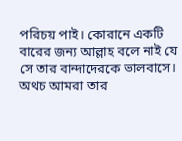পরিচয় পাই। কোরানে একটি বারের জন্য আল্লাহ বলে নাই যে সে তার বান্দাদেরকে ভালবাসে। অথচ আমরা তার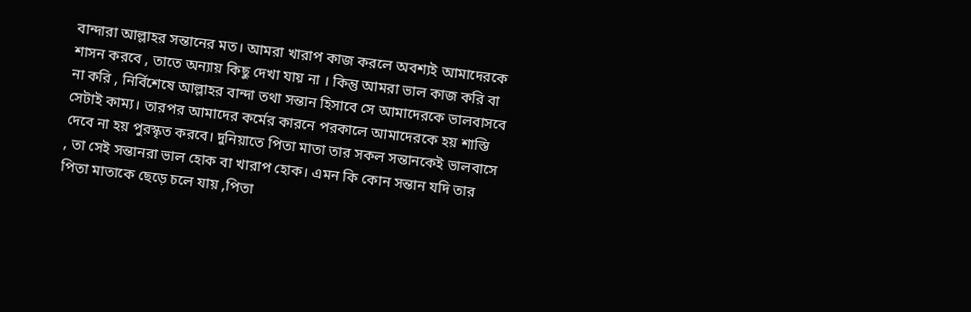বান্দারা আল্লাহর সন্তানের মত। আমরা খারাপ কাজ করলে অবশ্যই আমাদেরকে শাসন করবে , তাতে অন্যায় কিছু দেখা যায় না । কিন্তু আমরা ভাল কাজ করি বা না করি , নির্বিশেষে আল্লাহর বান্দা তথা সন্তান হিসাবে সে আমাদেরকে ভালবাসবে সেটাই কাম্য। তারপর আমাদের কর্মের কারনে পরকালে আমাদেরকে হয় শাস্তি দেবে না হয় পুরস্কৃত করবে। দুনিয়াতে পিতা মাতা তার সকল সন্তানকেই ভালবাসে , তা সেই সন্তানরা ভাল হোক বা খারাপ হোক। এমন কি কোন সন্তান যদি তার পিতা মাতাকে ছেড়ে চলে যায় ,পিতা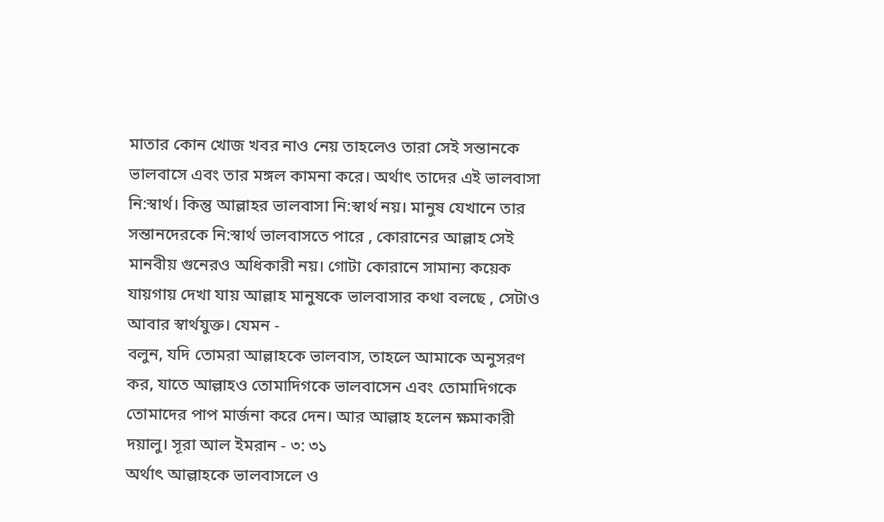মাতার কোন খোজ খবর নাও নেয় তাহলেও তারা সেই সন্তানকে ভালবাসে এবং তার মঙ্গল কামনা করে। অর্থাৎ তাদের এই ভালবাসা নি:স্বার্থ। কিন্তু আল্লাহর ভালবাসা নি:স্বার্থ নয়। মানুষ যেখানে তার সন্তানদেরকে নি:স্বার্থ ভালবাসতে পারে , কোরানের আল্লাহ সেই মানবীয় গুনেরও অধিকারী নয়। গোটা কোরানে সামান্য কয়েক যায়গায় দেখা যায় আল্লাহ মানুষকে ভালবাসার কথা বলছে , সেটাও আবার স্বার্থযুক্ত। যেমন -
বলুন, যদি তোমরা আল্লাহকে ভালবাস, তাহলে আমাকে অনুসরণ কর, যাতে আল্লাহও তোমাদিগকে ভালবাসেন এবং তোমাদিগকে তোমাদের পাপ মার্জনা করে দেন। আর আল্লাহ হলেন ক্ষমাকারী দয়ালু। সূরা আল ইমরান - ৩: ৩১
অর্থাৎ আল্লাহকে ভালবাসলে ও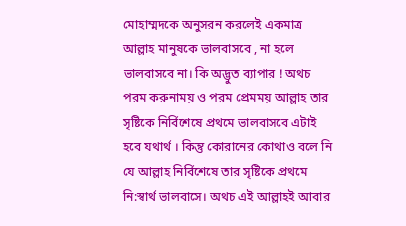মোহাম্মদকে অনুসরন করলেই একমাত্র আল্লাহ মানুষকে ভালবাসবে , না হলে ভালবাসবে না। কি অদ্ভুত ব্যাপার ! অথচ পরম করুনাময় ও পরম প্রেমময় আল্লাহ তার সৃষ্টিকে নির্বিশেষে প্রথমে ভালবাসবে এটাই হবে যথার্থ । কিন্তু কোরানের কোথাও বলে নি যে আল্লাহ নির্বিশেষে তার সৃষ্টিকে প্রথমে নি:স্বার্থ ভালবাসে। অথচ এই আল্লাহই আবার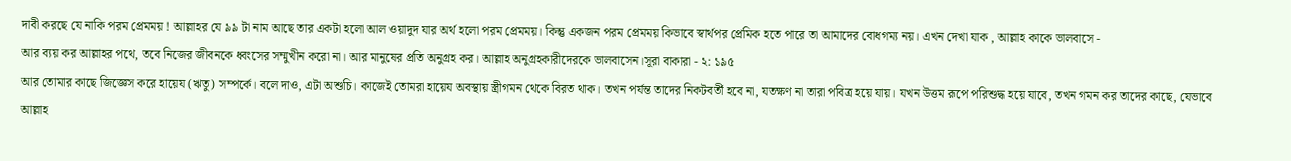দাবী করছে যে নাকি পরম প্রেমময় ! আল্লাহর যে ৯৯ টা নাম আছে তার একটা হলো আল ওয়াদুদ যার অর্থ হলো পরম প্রেমময়। কিন্তু একজন পরম প্রেমময় কিভাবে স্বার্থপর প্রেমিক হতে পারে তা আমাদের বোধগম্য নয়। এখন দেখা যাক , আল্লাহ কাকে ভালবাসে -
আর ব্যয় কর আল্লাহর পথে, তবে নিজের জীবনকে ধ্বংসের সম্মুখীন করো না। আর মানুষের প্রতি অনুগ্রহ কর। আল্লাহ অনুগ্রহকারীদেরকে ভালবাসেন।সূরা বাকারা - ২: ১৯৫
আর তোমার কাছে জিজ্ঞেস করে হায়েয (ঋতু) সম্পর্কে। বলে দাও, এটা অশুচি। কাজেই তোমরা হায়েয অবস্থায় স্ত্রীগমন থেকে বিরত থাক। তখন পর্যন্ত তাদের নিকটবর্তী হবে না, যতক্ষণ না তারা পবিত্র হয়ে যায়। যখন উত্তম রূপে পরিশুদ্ধ হয়ে যাবে, তখন গমন কর তাদের কাছে, যেভাবে আল্লাহ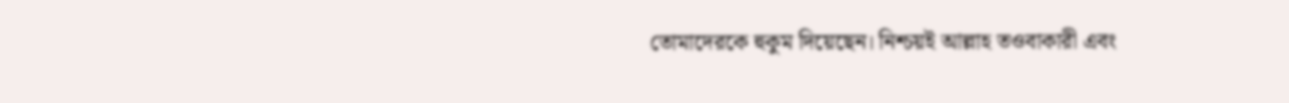তোমাদেরকে হুকুম দিয়েছেন। নিশ্চয়ই আল্লাহ তওবাকারী এবং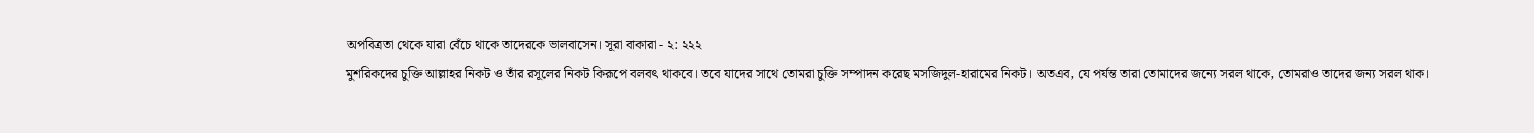অপবিত্রতা থেকে যারা বেঁচে থাকে তাদেরকে ভালবাসেন। সূরা বাকারা - ২: ২২২
মুশরিকদের চুক্তি আল্লাহর নিকট ও তাঁর রসূলের নিকট কিরূপে বলবৎ থাকবে। তবে যাদের সাথে তোমরা চুক্তি সম্পাদন করেছ মসজিদুল-হারামের নিকট। অতএব, যে পর্যন্ত তারা তোমাদের জন্যে সরল থাকে, তোমরাও তাদের জন্য সরল থাক।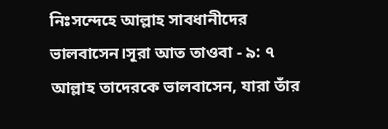নিঃসন্দেহে আল্লাহ সাবধানীদের ভালবাসেন।সূরা আত তাওবা - ৯: ৭
আল্লাহ তাদেরকে ভালবাসেন, যারা তাঁর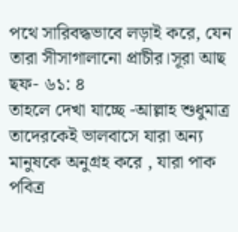পথে সারিবদ্ধভাবে লড়াই করে, যেন তারা সীসাগালানো প্রাচীর।সূরা আছ ছফ- ৬১: ৪
তাহলে দেখা যাচ্ছে -আল্লাহ শুধুমাত্র তাদেরকেই ভালবাসে যারা অন্য মানুষকে অনুগ্রহ করে , যারা পাক পবিত্র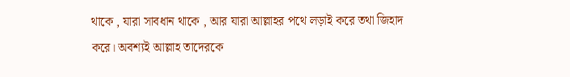থাকে , যারা সাবধান থাকে , আর যারা আল্লাহর পথে লড়াই করে তথা জিহাদ করে। অবশ্যই আল্লাহ তাদেরকে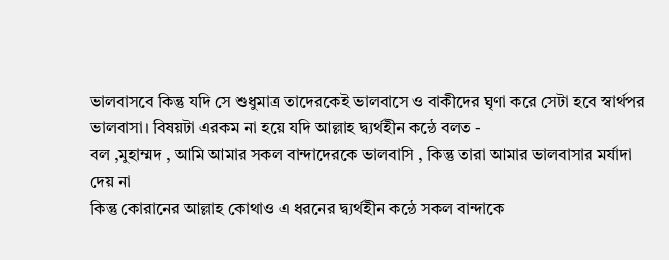ভালবাসবে কিন্তু যদি সে শুধুমাত্র তাদেরকেই ভালবাসে ও বাকীদের ঘৃণা করে সেটা হবে স্বার্থপর ভালবাসা। বিষয়টা এরকম না হয়ে যদি আল্লাহ দ্ব্যর্থহীন কন্ঠে বলত -
বল ,মুহাম্মদ , আমি আমার সকল বান্দাদেরকে ভালবাসি , কিন্তু তারা আমার ভালবাসার মর্যাদা দেয় না
কিন্তু কোরানের আল্লাহ কোথাও এ ধরনের দ্ব্যর্থহীন কন্ঠে সকল বান্দাকে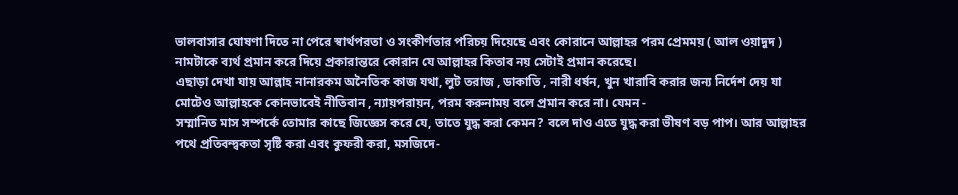ভালবাসার ঘোষণা দিতে না পেরে স্বার্থপরতা ও সংকীর্ণতার পরিচয় দিয়েছে এবং কোরানে আল্লাহর পরম প্রেমময় ( আল ওয়াদুদ ) নামটাকে ব্যর্থ প্রমান করে দিয়ে প্রকারান্তরে কোরান যে আল্লাহর কিতাব নয় সেটাই প্রমান করেছে।
এছাড়া দেখা যায় আল্লাহ নানারকম অনৈতিক কাজ যথা, লুট তরাজ , ডাকাতি , নারী ধর্ষন, খুন খারাবি করার জন্য নির্দেশ দেয় যা মোটেও আল্লাহকে কোনভাবেই নীতিবান , ন্যায়পরায়ন, পরম করুনাময় বলে প্রমান করে না। যেমন -
সম্মানিত মাস সম্পর্কে তোমার কাছে জিজ্ঞেস করে যে, তাতে যুদ্ধ করা কেমন? বলে দাও এতে যুদ্ধ করা ভীষণ বড় পাপ। আর আল্লাহর পথে প্রতিবন্দ্বকতা সৃষ্টি করা এবং কুফরী করা, মসজিদে-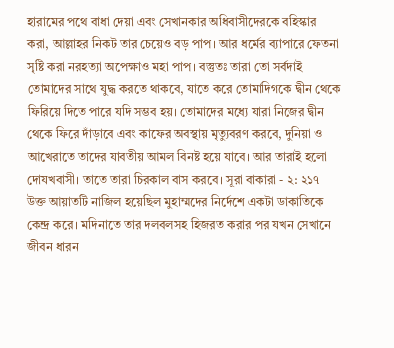হারামের পথে বাধা দেয়া এবং সেখানকার অধিবাসীদেরকে বহিস্কার করা, আল্লাহর নিকট তার চেয়েও বড় পাপ। আর ধর্মের ব্যাপারে ফেতনা সৃষ্টি করা নরহত্যা অপেক্ষাও মহা পাপ। বস্তুতঃ তারা তো সর্বদাই তোমাদের সাথে যুদ্ধ করতে থাকবে, যাতে করে তোমাদিগকে দ্বীন থেকে ফিরিয়ে দিতে পারে যদি সম্ভব হয়। তোমাদের মধ্যে যারা নিজের দ্বীন থেকে ফিরে দাঁড়াবে এবং কাফের অবস্থায় মৃত্যুবরণ করবে, দুনিয়া ও আখেরাতে তাদের যাবতীয় আমল বিনষ্ট হয়ে যাবে। আর তারাই হলো দোযখবাসী। তাতে তারা চিরকাল বাস করবে। সূরা বাকারা - ২: ২১৭
উক্ত আয়াতটি নাজিল হয়েছিল মুহাম্মদের নির্দেশে একটা ডাকাতিকে কেন্দ্র করে। মদিনাতে তার দলবলসহ হিজরত করার পর যখন সেখানে জীবন ধারন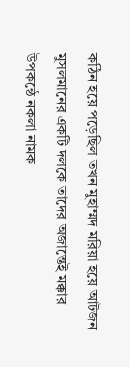কঠিন হয়ে পড়েছিল তখন মুহাম্মদ মরিয়া হয়ে আটজন মুসলমানের একটি দলকে তাদের অজান্তেই মক্কার উপকন্ঠে নকলা নামক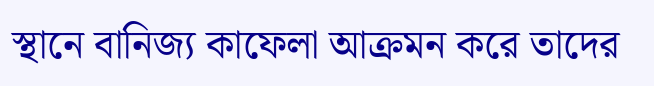স্থানে বানিজ্য কাফেলা আক্রমন করে তাদের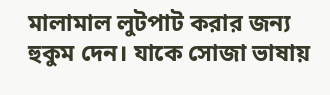মালামাল লুটপাট করার জন্য হুকুম দেন। যাকে সোজা ভাষায়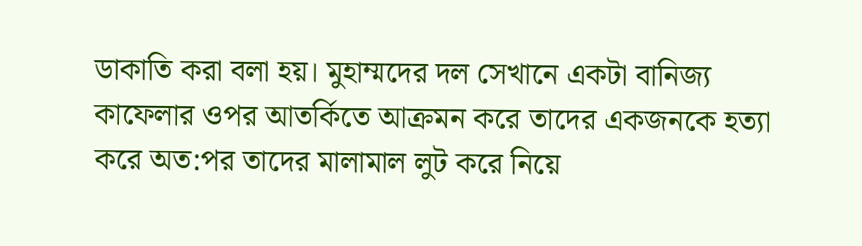ডাকাতি করা বলা হয়। মুহাম্মদের দল সেখানে একটা বানিজ্য কাফেলার ওপর আতর্কিতে আক্রমন করে তাদের একজনকে হত্যা করে অত:পর তাদের মালামাল লুট করে নিয়ে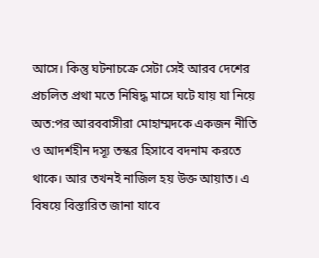আসে। কিন্তু ঘটনাচক্রে সেটা সেই আরব দেশের প্রচলিত প্রথা মতে নিষিদ্ধ মাসে ঘটে যায় যা নিয়ে অত:পর আরববাসীরা মোহাম্মদকে একজন নীতি ও আদর্শহীন দস্যূ তস্কর হিসাবে বদনাম করতে থাকে। আর তখনই নাজিল হয় উক্ত আয়াত। এ বিষয়ে বিস্তারিত জানা যাবে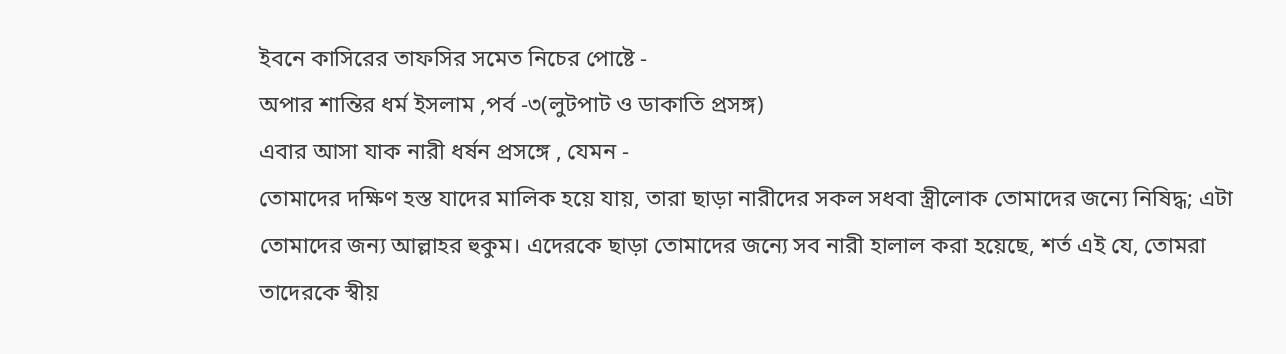ইবনে কাসিরের তাফসির সমেত নিচের পোষ্টে -
অপার শান্তির ধর্ম ইসলাম ,পর্ব -৩(লুটপাট ও ডাকাতি প্রসঙ্গ)
এবার আসা যাক নারী ধর্ষন প্রসঙ্গে , যেমন -
তোমাদের দক্ষিণ হস্ত যাদের মালিক হয়ে যায়, তারা ছাড়া নারীদের সকল সধবা স্ত্রীলোক তোমাদের জন্যে নিষিদ্ধ; এটা তোমাদের জন্য আল্লাহর হুকুম। এদেরকে ছাড়া তোমাদের জন্যে সব নারী হালাল করা হয়েছে, শর্ত এই যে, তোমরা তাদেরকে স্বীয়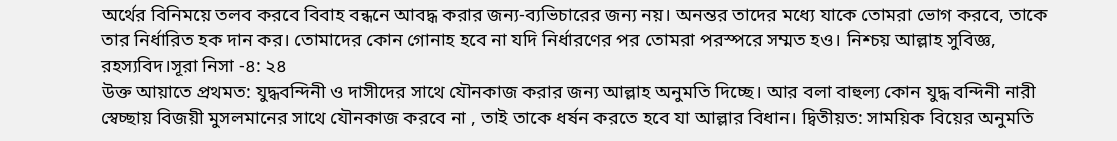অর্থের বিনিময়ে তলব করবে বিবাহ বন্ধনে আবদ্ধ করার জন্য-ব্যভিচারের জন্য নয়। অনন্তর তাদের মধ্যে যাকে তোমরা ভোগ করবে, তাকে তার নির্ধারিত হক দান কর। তোমাদের কোন গোনাহ হবে না যদি নির্ধারণের পর তোমরা পরস্পরে সম্মত হও। নিশ্চয় আল্লাহ সুবিজ্ঞ, রহস্যবিদ।সূরা নিসা -৪: ২৪
উক্ত আয়াতে প্রথমত: যুদ্ধবন্দিনী ও দাসীদের সাথে যৌনকাজ করার জন্য আল্লাহ অনুমতি দিচ্ছে। আর বলা বাহুল্য কোন যুদ্ধ বন্দিনী নারী স্বেচ্ছায় বিজয়ী মুসলমানের সাথে যৌনকাজ করবে না , তাই তাকে ধর্ষন করতে হবে যা আল্লার বিধান। দ্বিতীয়ত: সাময়িক বিয়ের অনুমতি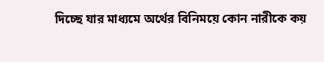দিচ্ছে যার মাধ্যমে অর্থের বিনিময়ে কোন নারীকে কয়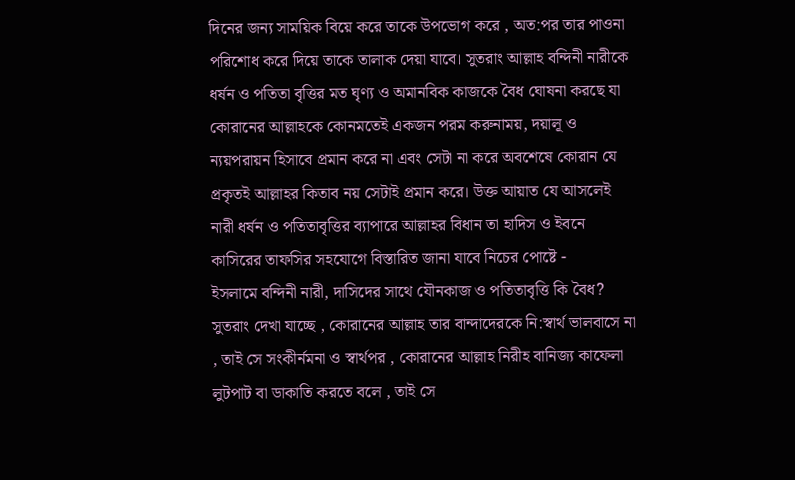দিনের জন্য সাময়িক বিয়ে করে তাকে উপভোগ করে , অত:পর তার পাওনা পরিশোধ করে দিয়ে তাকে তালাক দেয়া যাবে। সুতরাং আল্লাহ বন্দিনী নারীকে ধর্ষন ও পতিতা বৃত্তির মত ঘৃণ্য ও অমানবিক কাজকে বৈধ ঘোষনা করছে যা কোরানের আল্লাহকে কোনমতেই একজন পরম করুনাময়, দয়ালূ ও ন্যয়পরায়ন হিসাবে প্রমান করে না এবং সেটা না করে অবশেষে কোরান যে প্রকৃতই আল্লাহর কিতাব নয় সেটাই প্রমান করে। উক্ত আয়াত যে আসলেই নারী ধর্ষন ও পতিতাবৃত্তির ব্যাপারে আল্লাহর বিধান তা হাদিস ও ইবনে কাসিরের তাফসির সহযোগে বিস্তারিত জানা যাবে নিচের পোষ্টে -
ইসলামে বন্দিনী নারী, দাসিদের সাথে যৌনকাজ ও পতিতাবৃত্তি কি বৈধ?
সুতরাং দেখা যাচ্ছে , কোরানের আল্লাহ তার বান্দাদেরকে নি:স্বার্থ ভালবাসে না , তাই সে সংকীর্নমনা ও স্বার্থপর , কোরানের আল্লাহ নিরীহ বানিজ্য কাফেলা লুটপাট বা ডাকাতি করতে বলে , তাই সে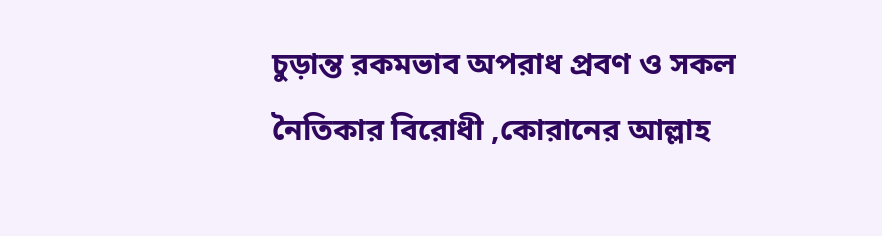চুড়ান্ত রকমভাব অপরাধ প্রবণ ও সকল নৈতিকার বিরোধী ,কোরানের আল্লাহ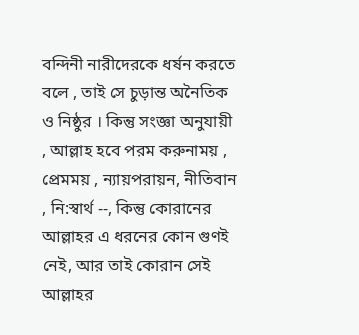বন্দিনী নারীদেরকে ধর্ষন করতে বলে , তাই সে চুড়ান্ত অনৈতিক ও নিষ্ঠুর । কিন্তু সংজ্ঞা অনুযায়ী , আল্লাহ হবে পরম করুনাময় , প্রেমময় , ন্যায়পরায়ন, নীতিবান , নি:স্বার্থ --, কিন্তু কোরানের আল্লাহর এ ধরনের কোন গুণই নেই, আর তাই কোরান সেই আল্লাহর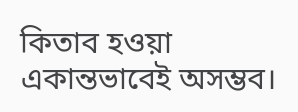কিতাব হওয়া একান্তভাবেই অসম্ভব।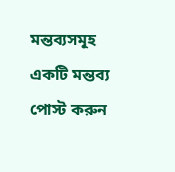মন্তব্যসমূহ
একটি মন্তব্য পোস্ট করুন